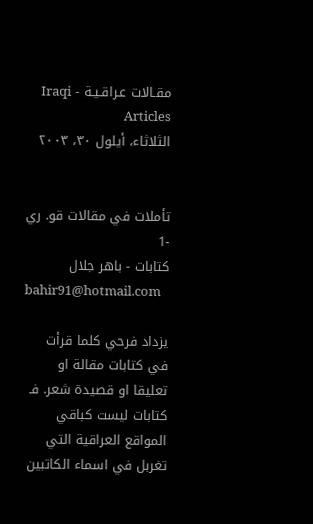مقـالات عـراقـيـة - Iraqi Articles
الثلاثاء، أيلول ٣٠، ٢٠٠٣


تأملات في مقالات قو. ري -1
كتابات - باهر جلال
bahir91@hotmail.com

يزداد فرحي كلما قرأت في كتابات مقالة او تعليقا او قصيدة شعر. فـ كتابات ليست كباقي المواقع العراقية التي تغربل في اسماء الكاتبين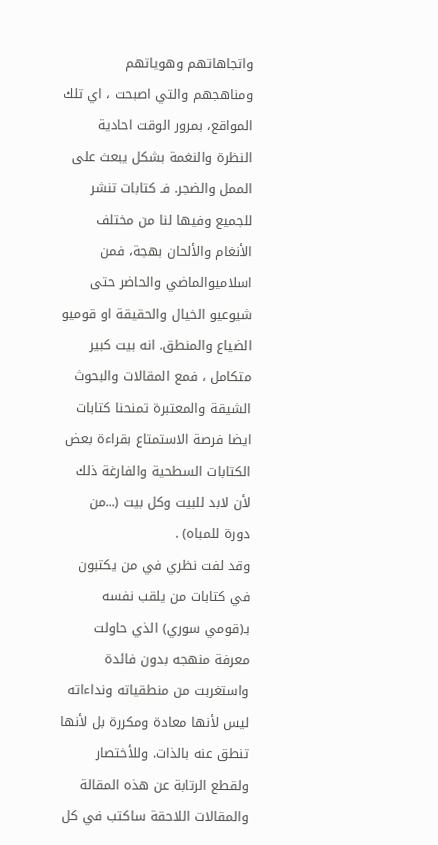واتجاهاتهم وهوياتهم ومناهجهم والتي اصبحت ، اي تلك المواقع، بمرور الوقت احادية النظرة والنغمة بشكل يبعث على الممل والضجر. فـ كتابات تنشر للجميع وفيها لنا من مختلف الأنغام والألحان بهجة، فمن اسلاميوالماضي والحاضر حتى شيوعيو الخيال والحقيقة او قوميو الضياع والمنطق. انه بيت كبير متكامل ، فمع المقالات والبحوث الشيقة والمعتبرة تمنحنا كتابات ايضا فرصة الاستمتاع بقراءة بعض الكتابات السطحية والفارغة ذلك لأن لابد للبيت وكل بيت (...من دورة للمباه) .
وقد لفت نظري في من يكتبون في كتابات من يلقب نفسه بـ(قومي سوري) الذي حاولت معرفة منهجه بدون فائدة واستغربت من منطقياته ونداءاته ليس لأنها معادة ومكررة بل لأنها تنطق عنه بالذات. وللأختصار ولقطع الرتابة عن هذه المقالة والمقالات اللاحقة ساكتب في كل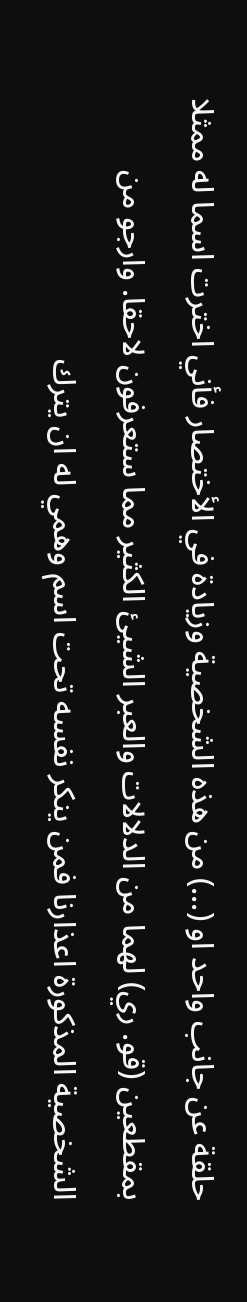حلقة عن جانب واحد او (...) من هذه الشخصية وزيادة في الأختصار فأني اخترت اسما له ممثلا بمقطعين (قو. ري) لهما من الدلالات والعبر الشيئ الكثير مما ستعرفون لاحقا. وارجو من الشخصية المذكورة اعذارنا فمن ينكر نفسه تحت اسم وهمي له ان يترك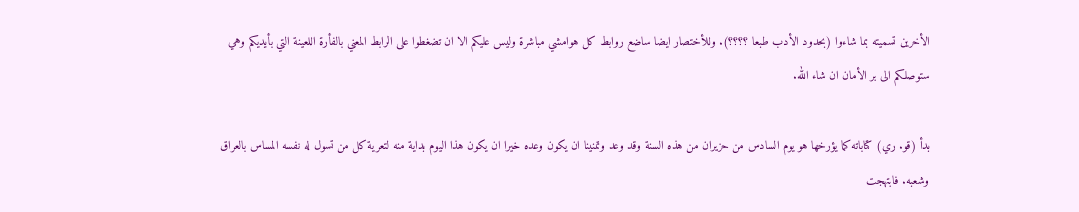الأخرين تسميته بما شاءوا (بحدود الأدب طبعا ؟؟؟؟). وللأختصار ايضا ساضع روابط كل هوامشي مباشرة وليس عليكم الا ان تضغطوا على الرابط المعني بالفأرة اللعينة التي بأيديكم وهي ستوصلكم الى بر الأمان ان شاء الله.

بدأ (قو. ري) كتاباته كما يؤرخها هو يوم السادس من حزيران من هذه السنة وقد وعد وتمنينا ان يكون وعده خيرا ان يكون هذا اليوم بداية منه لتعرية كل من تسول له نفسه المساس بالعراق وشعبه. فابتهجت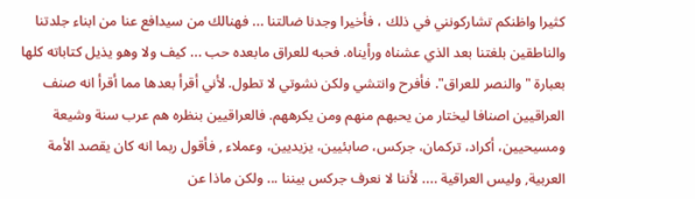كثيرا واظنكم تشاركونني في ذلك ، فأخيرا وجدنا ضالتنا ... فهنالك من سيدافع عنا من ابناء جلدتنا والناطقين بلغتنا بعد الذي عشناه ورأيناه. فحبه للعراق مابعده حب ... كيف ولا وهو يذيل كتاباته كلها بعبارة "والنصر للعراق". فأفرح وانتشي ولكن نشوتي لا تطول. لأني أقرأ بعدها مما أقرأ انه صنف العراقيين اصنافا ليختار من يحبهم منهم ومن يكرههم. فالعراقيين بنظره هم عرب سنة وشيعة ومسيحيين، أكراد، تركمان، جركس، صابئيين، يزيديين، وعملاء , فأقول ربما انه كان يقصد الأمة العربية, وليس العراقية .... لأننا لا نعرف جركس بيننا ... ولكن ماذا عن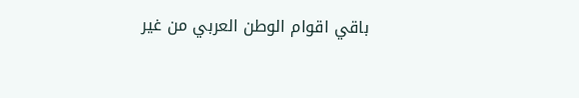باقي اقوام الوطن العربي من غير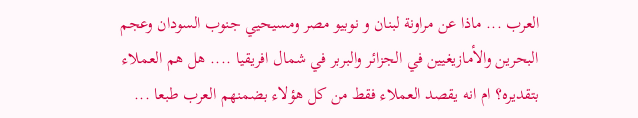العرب ... ماذا عن مراونة لبنان و نوبيو مصر ومسيحيي جنوب السودان وعجم البحرين والأمازيغيين في الجزائر والبربر في شمال افريقيا .... هل هم العملاء بتقديره؟ ام انه يقصد العملاء فقط من كل هؤلاء بضمنهم العرب طبعا ...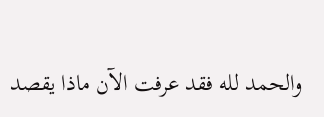والحمد لله فقد عرفت الآن ماذا يقصد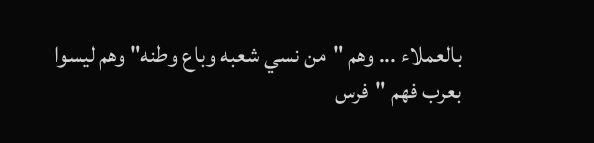بالعملاء ... وهم "من نسي شعبه وباع وطنه" وهم ليسوا بعرب فهم "فرس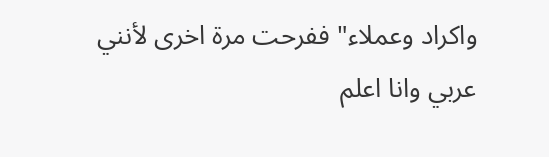واكراد وعملاء" ففرحت مرة اخرى لأنني عربي وانا اعلم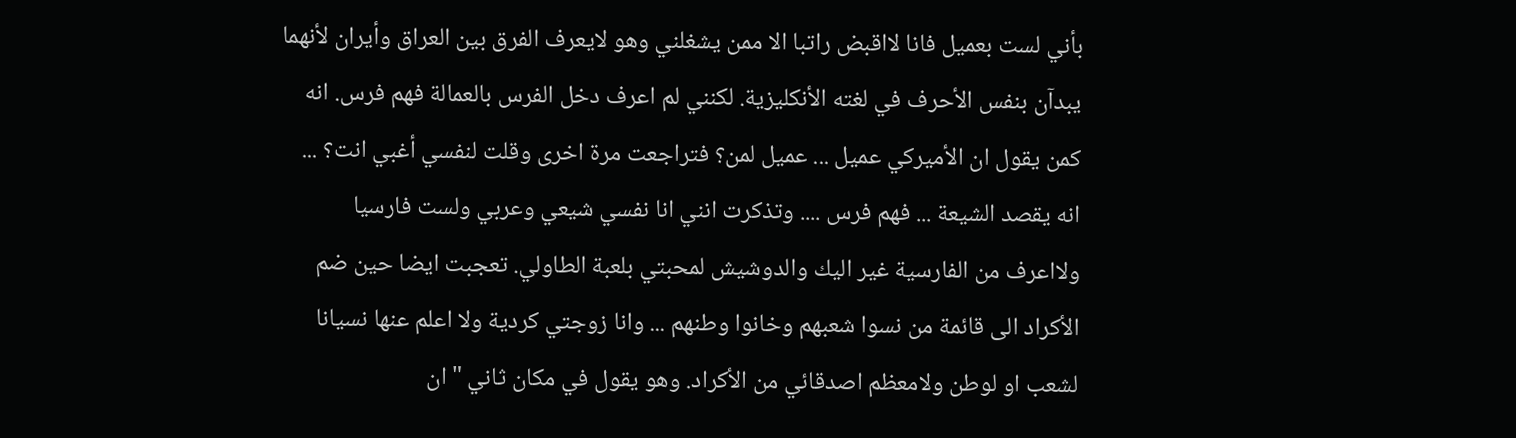بأني لست بعميل فانا لااقبض راتبا الا ممن يشغلني وهو لايعرف الفرق بين العراق وأيران لأنهما يبدآن بنفس الأحرف في لغته الأنكليزية. لكنني لم اعرف دخل الفرس بالعمالة فهم فرس. انه كمن يقول ان الأميركي عميل ... عميل لمن؟ فتراجعت مرة اخرى وقلت لنفسي أغبي انت؟ ... انه يقصد الشيعة ... فهم فرس .... وتذكرت انني انا نفسي شيعي وعربي ولست فارسيا ولااعرف من الفارسية غير اليك والدوشيش لمحبتي بلعبة الطاولي. تعجبت ايضا حين ضم الأكراد الى قائمة من نسوا شعبهم وخانوا وطنهم ... وانا زوجتي كردية ولا اعلم عنها نسيانا لشعب او لوطن ولامعظم اصدقائي من الأكراد. وهو يقول في مكان ثاني "ان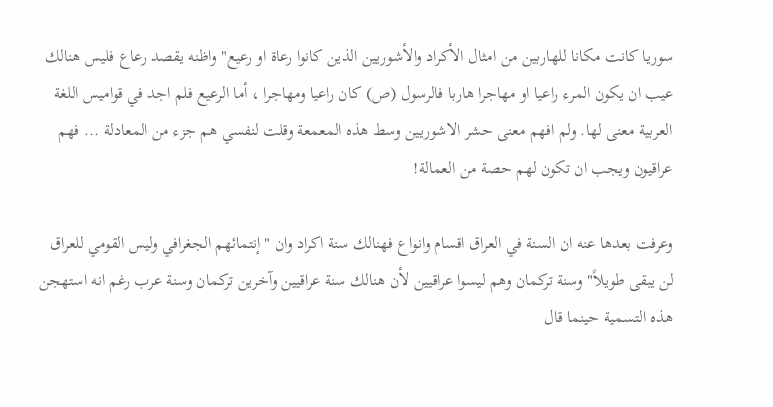سوريا كانت مكانا للهاربين من امثال الأكراد والأشوريين الذين كانوا رعاة او رعيع" واظنه يقصد رعاع فليس هنالك عيب ان يكون المرء راعيا او مهاجرا هاربا فالرسول (ص) كان راعيا ومهاجرا ، أما الرعيع فلم اجد في قواميس اللغة العربية معنى لها. ولم افهم معنى حشر الاشوريين وسط هذه المعمعة وقلت لنفسي هم جزء من المعادلة ... فهم عراقيون ويجب ان تكون لهم حصة من العمالة!

وعرفت بعدها عنه ان السنة في العراق اقسام وانواع فهنالك سنة اكراد وان "إنتمائهم الجغرافي وليس القومي للعراق لن يبقى طويلاً" وسنة تركمان وهم ليسوا عراقيين لأن هنالك سنة عراقيين وآخرين تركمان وسنة عرب رغم انه استهجن هذه التسمية حينما قال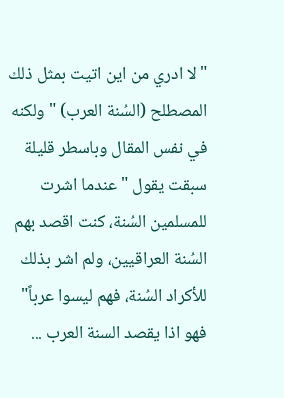"لا ادري من اين اتيت بمثل ذلك المصطلح (السُنة العرب) " ولكنه في نفس المقال وباسطر قليلة سبقت يقول "عندما اشرت للمسلمين السُنة، كنت اقصد بهم السُنة العراقيين، ولم اشر بذلك للأكراد السُنة، فهم ليسوا عرباً" فهو اذا يقصد السنة العرب ...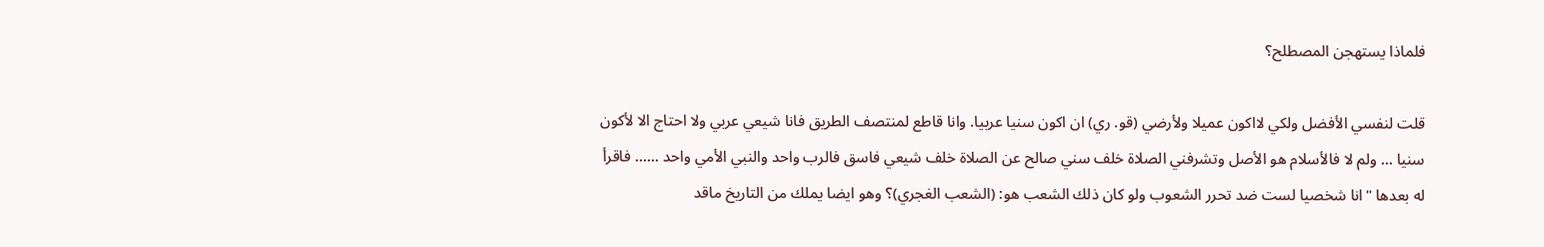فلماذا يستهجن المصطلح؟

قلت لنفسي الأفضل ولكي لااكون عميلا ولأرضي (قو. ري) ان اكون سنيا عربيا. وانا قاطع لمنتصف الطريق فانا شيعي عربي ولا احتاج الا لأكون سنيا ... ولم لا فالأسلام هو الأصل وتشرفني الصلاة خلف سني صالح عن الصلاة خلف شيعي فاسق فالرب واحد والنبي الأمي واحد ...... فاقرأ له بعدها "انا شخصيا لست ضد تحرر الشعوب ولو كان ذلك الشعب هو: (الشعب الغجري)؟ وهو ايضا يملك من التاريخ ماقد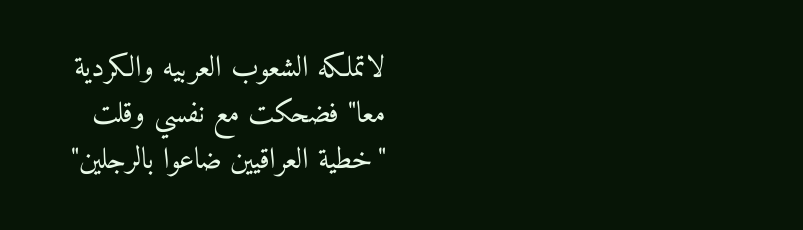لاتملكه الشعوب العربيه والكردية معا" فضحكت مع نفسي وقلت "خطية العراقيين ضاعوا بالرجلين"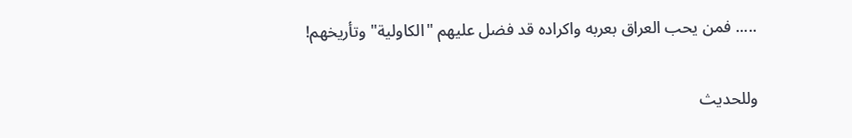..... فمن يحب العراق بعربه واكراده قد فضل عليهم "الكاولية" وتأريخهم!

وللحديث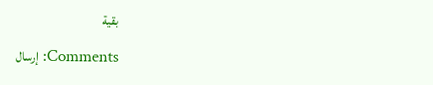بقية

Comments: إرسال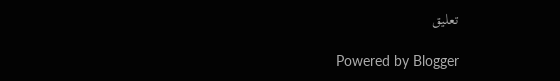تعليق

Powered by Blogger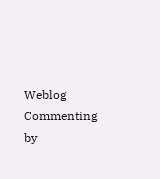Weblog Commenting by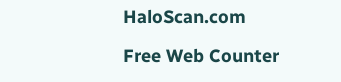HaloScan.com

Free Web Counter